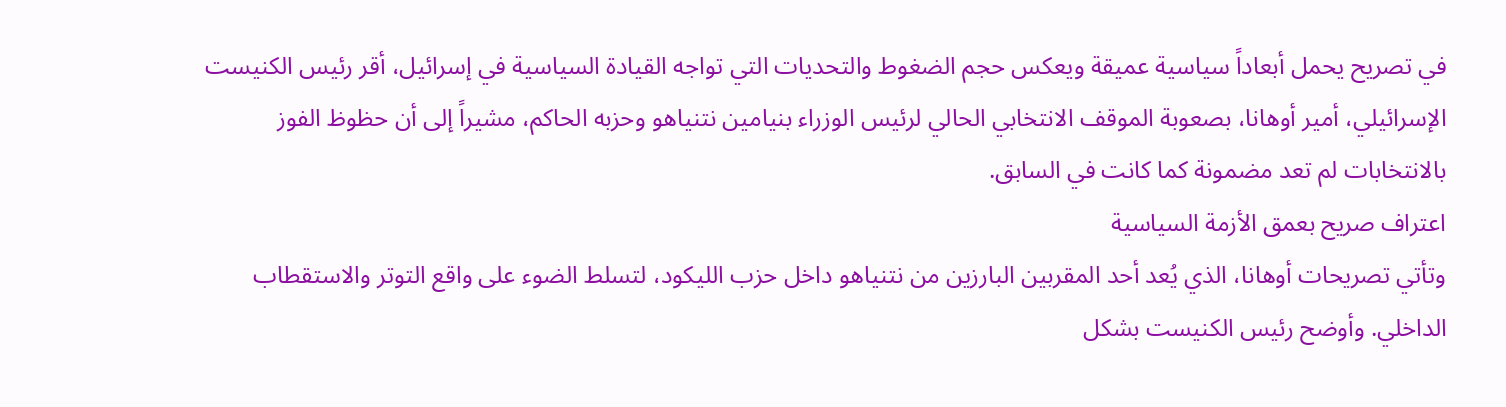في تصريح يحمل أبعاداً سياسية عميقة ويعكس حجم الضغوط والتحديات التي تواجه القيادة السياسية في إسرائيل، أقر رئيس الكنيست الإسرائيلي، أمير أوهانا، بصعوبة الموقف الانتخابي الحالي لرئيس الوزراء بنيامين نتنياهو وحزبه الحاكم، مشيراً إلى أن حظوظ الفوز بالانتخابات لم تعد مضمونة كما كانت في السابق.
اعتراف صريح بعمق الأزمة السياسية
وتأتي تصريحات أوهانا، الذي يُعد أحد المقربين البارزين من نتنياهو داخل حزب الليكود، لتسلط الضوء على واقع التوتر والاستقطاب الداخلي. وأوضح رئيس الكنيست بشكل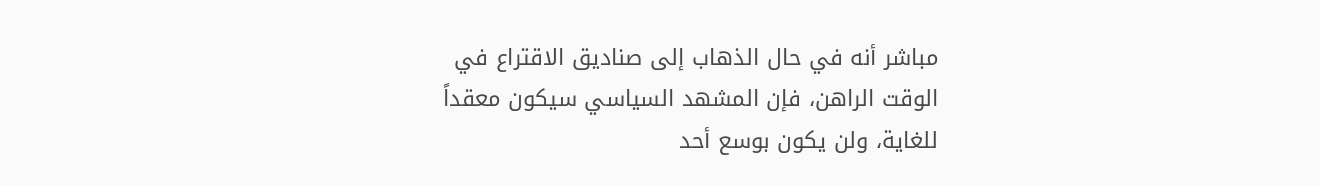مباشر أنه في حال الذهاب إلى صناديق الاقتراع في الوقت الراهن، فإن المشهد السياسي سيكون معقداً للغاية، ولن يكون بوسع أحد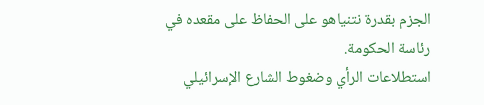الجزم بقدرة نتنياهو على الحفاظ على مقعده في رئاسة الحكومة.
استطلاعات الرأي وضغوط الشارع الإسرائيلي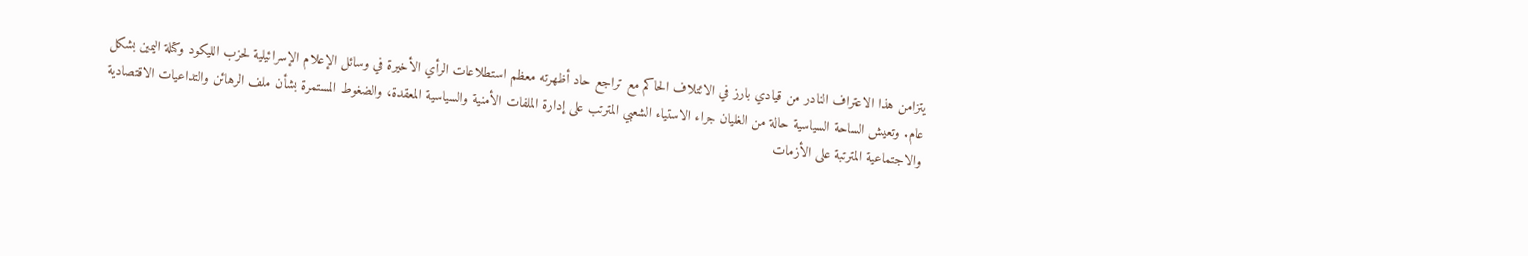يتزامن هذا الاعتراف النادر من قيادي بارز في الائتلاف الحاكم مع تراجع حاد أظهرته معظم استطلاعات الرأي الأخيرة في وسائل الإعلام الإسرائيلية لحزب الليكود وكتلة اليمين بشكل عام. وتعيش الساحة السياسية حالة من الغليان جراء الاستياء الشعبي المترتب على إدارة الملفات الأمنية والسياسية المعقدة، والضغوط المستمرة بشأن ملف الرهائن والتداعيات الاقتصادية والاجتماعية المترتبة على الأزمات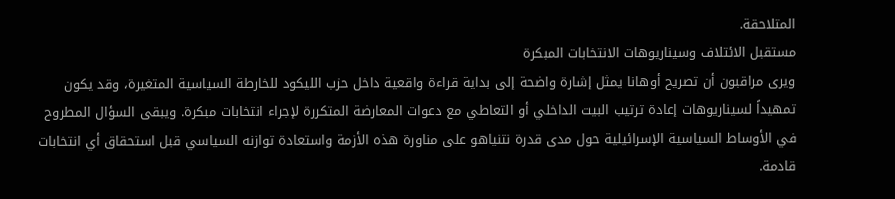المتلاحقة.
مستقبل الائتلاف وسيناريوهات الانتخابات المبكرة
ويرى مراقبون أن تصريح أوهانا يمثل إشارة واضحة إلى بداية قراءة واقعية داخل حزب الليكود للخارطة السياسية المتغيرة، وقد يكون تمهيداً لسيناريوهات إعادة ترتيب البيت الداخلي أو التعاطي مع دعوات المعارضة المتكررة لإجراء انتخابات مبكرة. ويبقى السؤال المطروح في الأوساط السياسية الإسرائيلية حول مدى قدرة نتنياهو على مناورة هذه الأزمة واستعادة توازنه السياسي قبل استحقاق أي انتخابات قادمة.